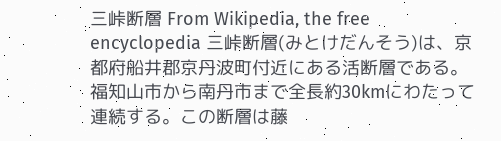三峠断層 From Wikipedia, the free encyclopedia 三峠断層(みとけだんそう)は、京都府船井郡京丹波町付近にある活断層である。福知山市から南丹市まで全長約30kmにわたって連続する。この断層は藤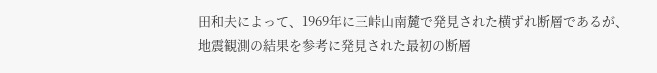田和夫によって、1969年に三峠山南麓で発見された横ずれ断層であるが、地震観測の結果を参考に発見された最初の断層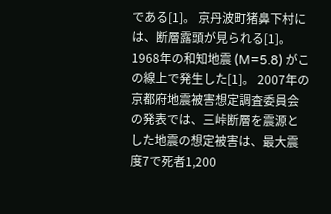である[1]。 京丹波町猪鼻下村には、断層露頭が見られる[1]。 1968年の和知地震 (M=5.8) がこの線上で発生した[1]。 2007年の京都府地震被害想定調査委員会の発表では、三峠断層を震源とした地震の想定被害は、最大震度7で死者1,200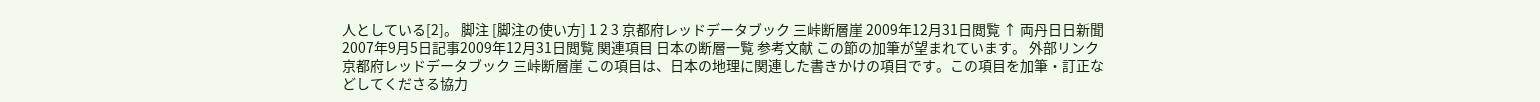人としている[2]。 脚注 [脚注の使い方] 1 2 3 京都府レッドデータブック 三峠断層崖 2009年12月31日閲覧 ↑ 両丹日日新聞2007年9月5日記事2009年12月31日閲覧 関連項目 日本の断層一覧 参考文献 この節の加筆が望まれています。 外部リンク 京都府レッドデータブック 三峠断層崖 この項目は、日本の地理に関連した書きかけの項目です。この項目を加筆・訂正などしてくださる協力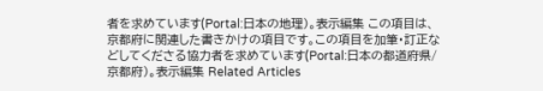者を求めています(Portal:日本の地理)。表示編集 この項目は、京都府に関連した書きかけの項目です。この項目を加筆・訂正などしてくださる協力者を求めています(Portal:日本の都道府県/京都府)。表示編集 Related Articles